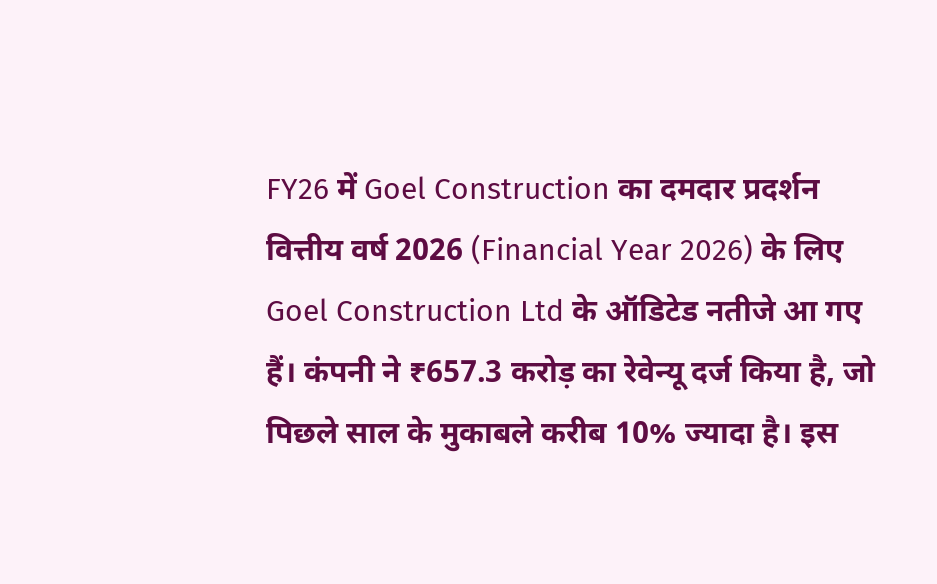FY26 में Goel Construction का दमदार प्रदर्शन
वित्तीय वर्ष 2026 (Financial Year 2026) के लिए Goel Construction Ltd के ऑडिटेड नतीजे आ गए हैं। कंपनी ने ₹657.3 करोड़ का रेवेन्यू दर्ज किया है, जो पिछले साल के मुकाबले करीब 10% ज्यादा है। इस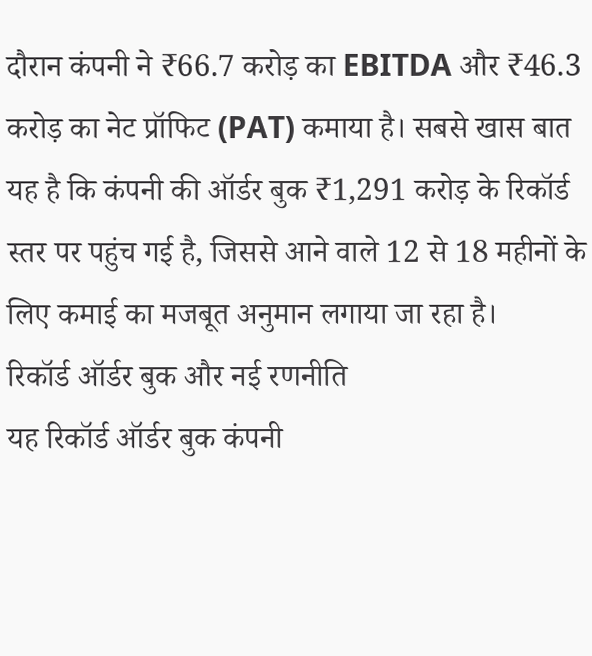दौरान कंपनी ने ₹66.7 करोड़ का EBITDA और ₹46.3 करोड़ का नेट प्रॉफिट (PAT) कमाया है। सबसे खास बात यह है कि कंपनी की ऑर्डर बुक ₹1,291 करोड़ के रिकॉर्ड स्तर पर पहुंच गई है, जिससे आने वाले 12 से 18 महीनों के लिए कमाई का मजबूत अनुमान लगाया जा रहा है।
रिकॉर्ड ऑर्डर बुक और नई रणनीति
यह रिकॉर्ड ऑर्डर बुक कंपनी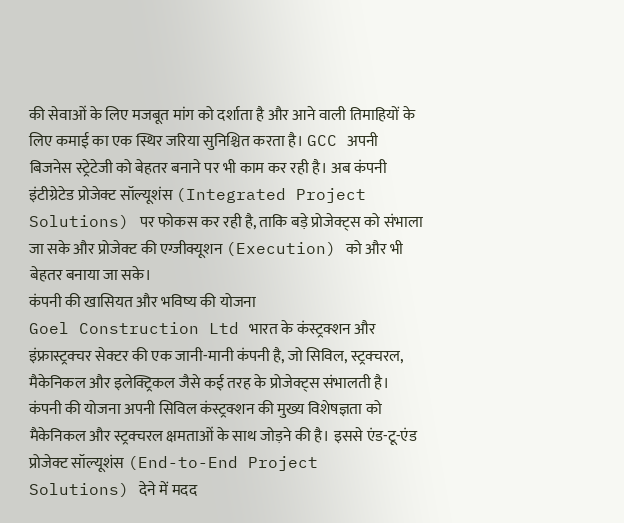की सेवाओं के लिए मजबूत मांग को दर्शाता है और आने वाली तिमाहियों के लिए कमाई का एक स्थिर जरिया सुनिश्चित करता है। GCC अपनी बिजनेस स्ट्रेटेजी को बेहतर बनाने पर भी काम कर रही है। अब कंपनी इंटीग्रेटेड प्रोजेक्ट सॉल्यूशंस (Integrated Project Solutions) पर फोकस कर रही है, ताकि बड़े प्रोजेक्ट्स को संभाला जा सके और प्रोजेक्ट की एग्जीक्यूशन (Execution) को और भी बेहतर बनाया जा सके।
कंपनी की खासियत और भविष्य की योजना
Goel Construction Ltd भारत के कंस्ट्रक्शन और इंफ्रास्ट्रक्चर सेक्टर की एक जानी-मानी कंपनी है, जो सिविल, स्ट्रक्चरल, मैकेनिकल और इलेक्ट्रिकल जैसे कई तरह के प्रोजेक्ट्स संभालती है। कंपनी की योजना अपनी सिविल कंस्ट्रक्शन की मुख्य विशेषज्ञता को मैकेनिकल और स्ट्रक्चरल क्षमताओं के साथ जोड़ने की है। इससे एंड-टू-एंड प्रोजेक्ट सॉल्यूशंस (End-to-End Project Solutions) देने में मदद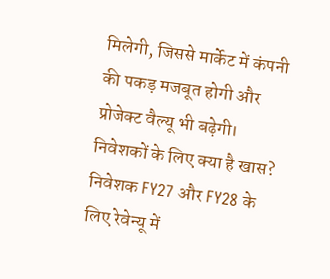मिलेगी, जिससे मार्केट में कंपनी की पकड़ मजबूत होगी और प्रोजेक्ट वैल्यू भी बढ़ेगी।
निवेशकों के लिए क्या है खास?
निवेशक FY27 और FY28 के लिए रेवेन्यू में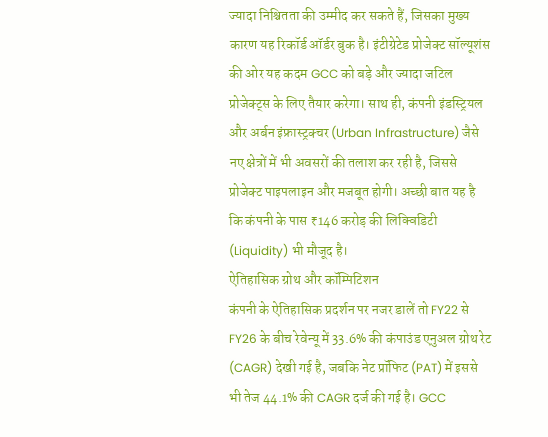ज्यादा निश्चितता की उम्मीद कर सकते हैं, जिसका मुख्य कारण यह रिकॉर्ड ऑर्डर बुक है। इंटीग्रेटेड प्रोजेक्ट सॉल्यूशंस की ओर यह कदम GCC को बड़े और ज्यादा जटिल प्रोजेक्ट्स के लिए तैयार करेगा। साथ ही, कंपनी इंडस्ट्रियल और अर्बन इंफ्रास्ट्रक्चर (Urban Infrastructure) जैसे नए क्षेत्रों में भी अवसरों की तलाश कर रही है, जिससे प्रोजेक्ट पाइपलाइन और मजबूत होगी। अच्छी बात यह है कि कंपनी के पास ₹146 करोड़ की लिक्विडिटी (Liquidity) भी मौजूद है।
ऐतिहासिक ग्रोथ और कॉम्पिटिशन
कंपनी के ऐतिहासिक प्रदर्शन पर नजर डालें तो FY22 से FY26 के बीच रेवेन्यू में 33.6% की कंपाउंड एनुअल ग्रोथ रेट (CAGR) देखी गई है, जबकि नेट प्रॉफिट (PAT) में इससे भी तेज 44.1% की CAGR दर्ज की गई है। GCC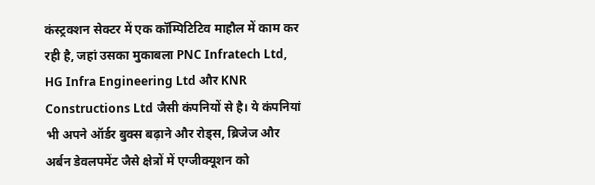कंस्ट्रक्शन सेक्टर में एक कॉम्पिटिटिव माहौल में काम कर रही है, जहां उसका मुकाबला PNC Infratech Ltd, HG Infra Engineering Ltd और KNR Constructions Ltd जैसी कंपनियों से है। ये कंपनियां भी अपने ऑर्डर बुक्स बढ़ाने और रोड्स, ब्रिजेज और अर्बन डेवलपमेंट जैसे क्षेत्रों में एग्जीक्यूशन को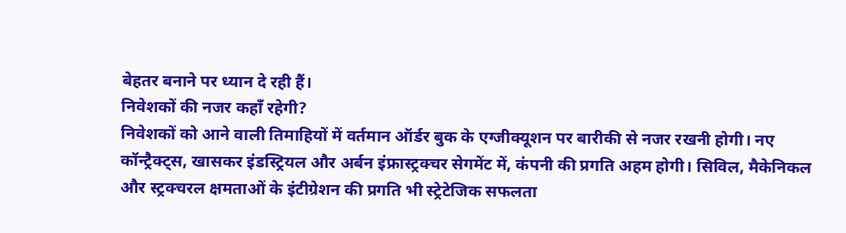बेहतर बनाने पर ध्यान दे रही हैं।
निवेशकों की नजर कहाँ रहेगी?
निवेशकों को आने वाली तिमाहियों में वर्तमान ऑर्डर बुक के एग्जीक्यूशन पर बारीकी से नजर रखनी होगी। नए कॉन्ट्रैक्ट्स, खासकर इंडस्ट्रियल और अर्बन इंफ्रास्ट्रक्चर सेगमेंट में, कंपनी की प्रगति अहम होगी। सिविल, मैकेनिकल और स्ट्रक्चरल क्षमताओं के इंटीग्रेशन की प्रगति भी स्ट्रेटेजिक सफलता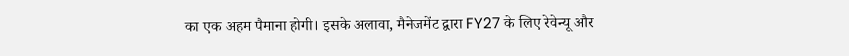का एक अहम पैमाना होगी। इसके अलावा, मैनेजमेंट द्वारा FY27 के लिए रेवेन्यू और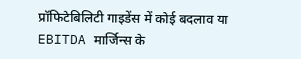प्रॉफिटेबिलिटी गाइडेंस में कोई बदलाव या EBITDA मार्जिन्स के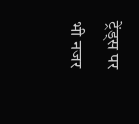ट्रेंड्स पर भी नजर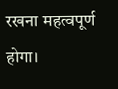रखना महत्वपूर्ण होगा।